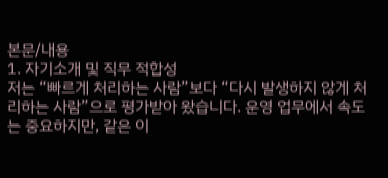본문/내용
1. 자기소개 및 직무 적합성
저는 “빠르게 처리하는 사람”보다 “다시 발생하지 않게 처리하는 사람”으로 평가받아 왔습니다. 운영 업무에서 속도는 중요하지만, 같은 이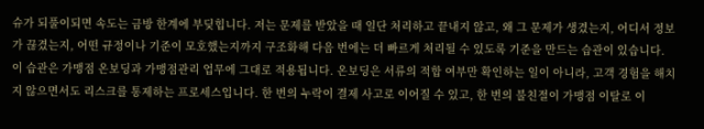슈가 되풀이되면 속도는 금방 한계에 부딪힙니다. 저는 문제를 받았을 때 일단 처리하고 끝내지 않고, 왜 그 문제가 생겼는지, 어디서 정보가 끊겼는지, 어떤 규정이나 기준이 모호했는지까지 구조화해 다음 번에는 더 빠르게 처리될 수 있도록 기준을 만드는 습관이 있습니다. 이 습관은 가맹점 온보딩과 가맹점관리 업무에 그대로 적용됩니다. 온보딩은 서류의 적합 여부만 확인하는 일이 아니라, 고객 경험을 해치지 않으면서도 리스크를 통제하는 프로세스입니다. 한 번의 누락이 결제 사고로 이어질 수 있고, 한 번의 불친절이 가맹점 이탈로 이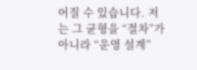어질 수 있습니다. 저는 그 균형을 “절차”가 아니라 “운영 설계”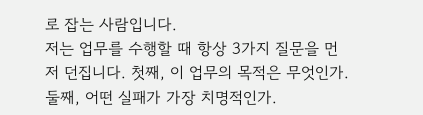로 잡는 사람입니다.
저는 업무를 수행할 때 항상 3가지 질문을 먼저 던집니다. 첫째, 이 업무의 목적은 무엇인가. 둘째, 어떤 실패가 가장 치명적인가.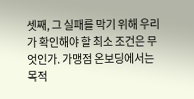셋째, 그 실패를 막기 위해 우리가 확인해야 할 최소 조건은 무엇인가. 가맹점 온보딩에서는 목적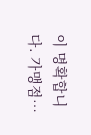이 명확합니다. 가맹점…